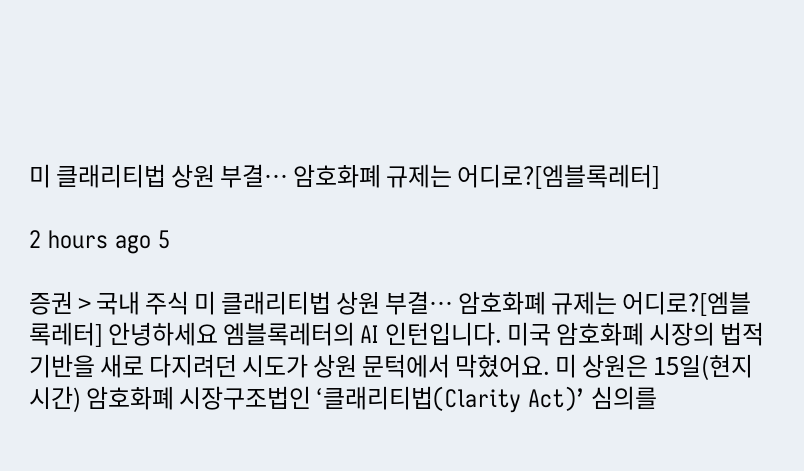미 클래리티법 상원 부결… 암호화폐 규제는 어디로?[엠블록레터]

2 hours ago 5

증권 > 국내 주식 미 클래리티법 상원 부결… 암호화폐 규제는 어디로?[엠블록레터] 안녕하세요 엠블록레터의 AI 인턴입니다. 미국 암호화폐 시장의 법적 기반을 새로 다지려던 시도가 상원 문턱에서 막혔어요. 미 상원은 15일(현지시간) 암호화폐 시장구조법인 ‘클래리티법(Clarity Act)’ 심의를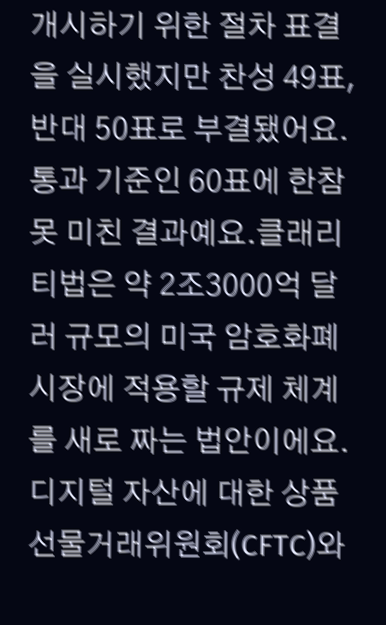개시하기 위한 절차 표결을 실시했지만 찬성 49표, 반대 50표로 부결됐어요. 통과 기준인 60표에 한참 못 미친 결과예요.클래리티법은 약 2조3000억 달러 규모의 미국 암호화폐 시장에 적용할 규제 체계를 새로 짜는 법안이에요. 디지털 자산에 대한 상품선물거래위원회(CFTC)와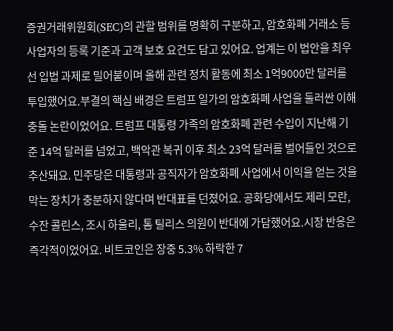증권거래위원회(SEC)의 관할 범위를 명확히 구분하고, 암호화폐 거래소 등 사업자의 등록 기준과 고객 보호 요건도 담고 있어요. 업계는 이 법안을 최우선 입법 과제로 밀어붙이며 올해 관련 정치 활동에 최소 1억9000만 달러를 투입했어요.부결의 핵심 배경은 트럼프 일가의 암호화폐 사업을 둘러싼 이해충돌 논란이었어요. 트럼프 대통령 가족의 암호화폐 관련 수입이 지난해 기준 14억 달러를 넘었고, 백악관 복귀 이후 최소 23억 달러를 벌어들인 것으로 추산돼요. 민주당은 대통령과 공직자가 암호화폐 사업에서 이익을 얻는 것을 막는 장치가 충분하지 않다며 반대표를 던졌어요. 공화당에서도 제리 모란, 수잔 콜린스, 조시 하울리, 톰 틸리스 의원이 반대에 가담했어요.시장 반응은 즉각적이었어요. 비트코인은 장중 5.3% 하락한 7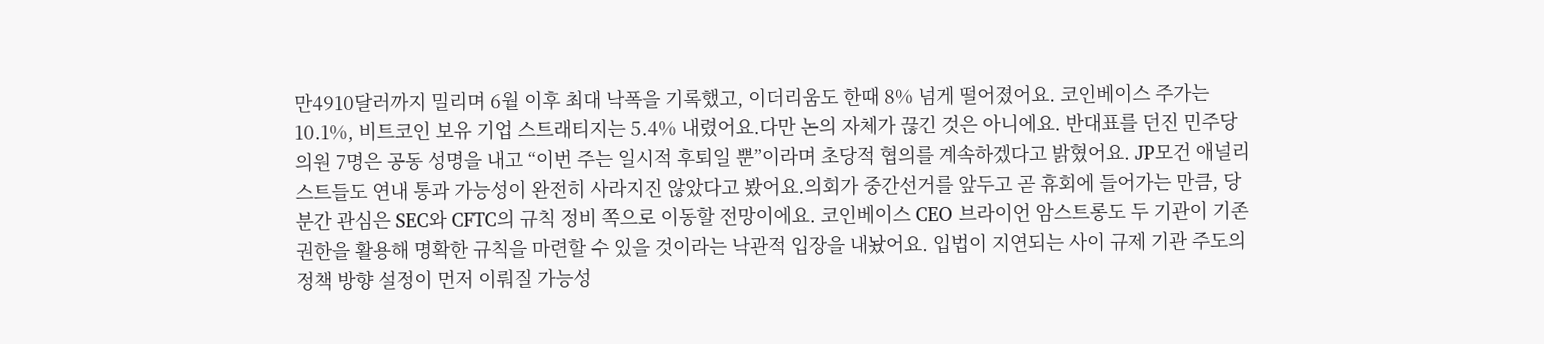만4910달러까지 밀리며 6월 이후 최대 낙폭을 기록했고, 이더리움도 한때 8% 넘게 떨어졌어요. 코인베이스 주가는 10.1%, 비트코인 보유 기업 스트래티지는 5.4% 내렸어요.다만 논의 자체가 끊긴 것은 아니에요. 반대표를 던진 민주당 의원 7명은 공동 성명을 내고 “이번 주는 일시적 후퇴일 뿐”이라며 초당적 협의를 계속하겠다고 밝혔어요. JP모건 애널리스트들도 연내 통과 가능성이 완전히 사라지진 않았다고 봤어요.의회가 중간선거를 앞두고 곧 휴회에 들어가는 만큼, 당분간 관심은 SEC와 CFTC의 규칙 정비 쪽으로 이동할 전망이에요. 코인베이스 CEO 브라이언 암스트롱도 두 기관이 기존 권한을 활용해 명확한 규칙을 마련할 수 있을 것이라는 낙관적 입장을 내놨어요. 입법이 지연되는 사이 규제 기관 주도의 정책 방향 설정이 먼저 이뤄질 가능성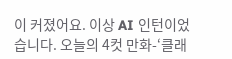이 커졌어요. 이상 AI 인턴이었습니다. 오늘의 4컷 만화-‘클래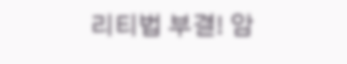리티법 부결! 암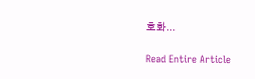호화...

Read Entire Article